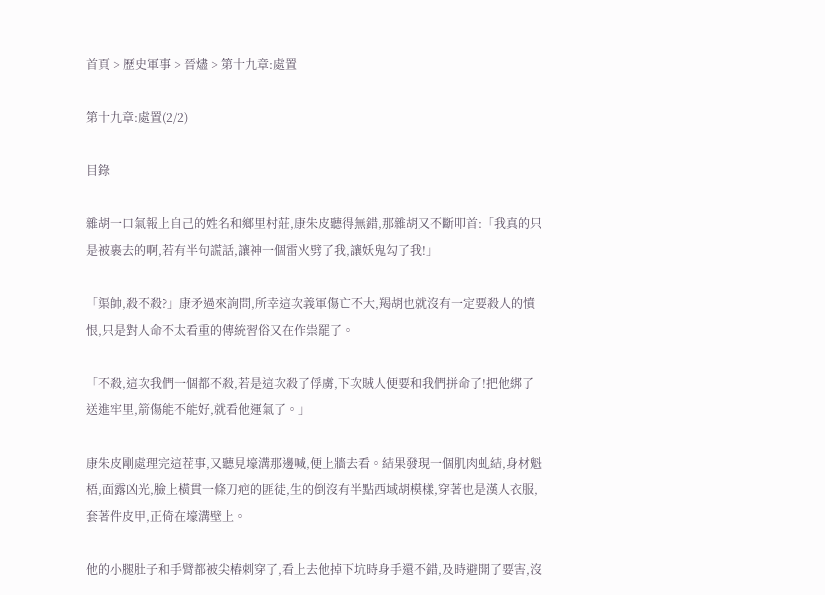首頁 > 歷史軍事 > 晉燼 > 第十九章:處置

第十九章:處置(2/2)

目錄

雜胡一口氣報上自己的姓名和鄉里村莊,康朱皮聽得無錯,那雜胡又不斷叩首:「我真的只是被裹去的啊,若有半句謊話,讓神一個雷火劈了我,讓妖鬼勾了我!」

「渠帥,殺不殺?」康矛過來詢問,所幸這次義軍傷亡不大,羯胡也就沒有一定要殺人的憤恨,只是對人命不太看重的傳統習俗又在作祟罷了。

「不殺,這次我們一個都不殺,若是這次殺了俘虜,下次賊人便要和我們拼命了!把他綁了送進牢里,箭傷能不能好,就看他運氣了。」

康朱皮剛處理完這茬事,又聽見壕溝那邊喊,便上牆去看。結果發現一個肌肉虬結,身材魁梧,面露凶光,臉上橫貫一條刀疤的匪徒,生的倒沒有半點西域胡模樣,穿著也是漢人衣服,套著件皮甲,正倚在壕溝壁上。

他的小腿肚子和手臂都被尖樁刺穿了,看上去他掉下坑時身手還不錯,及時避開了要害,沒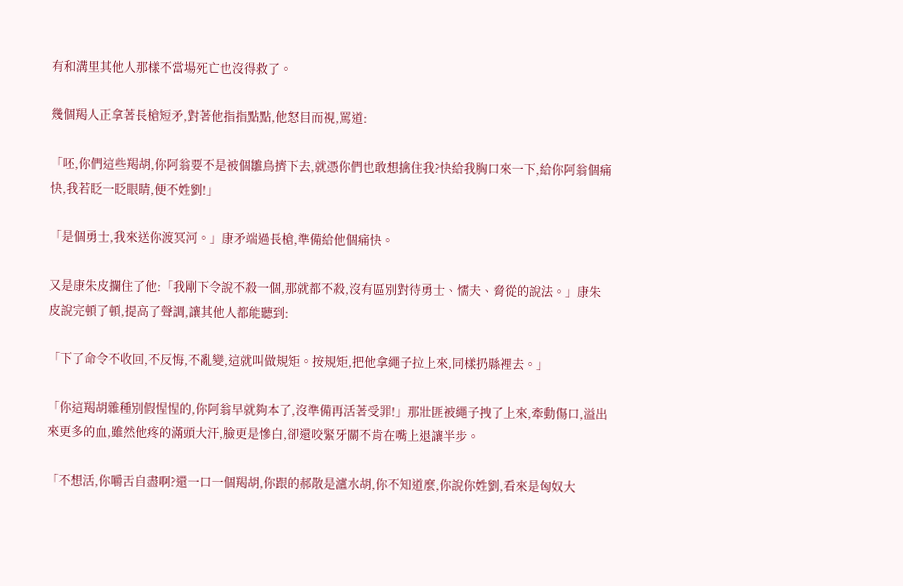有和溝里其他人那樣不當場死亡也沒得救了。

幾個羯人正拿著長槍短矛,對著他指指點點,他怒目而視,罵道:

「呸,你們這些羯胡,你阿翁要不是被個雛鳥擠下去,就憑你們也敢想擒住我?快給我胸口來一下,給你阿翁個痛快,我若眨一眨眼睛,便不姓劉!」

「是個勇士,我來送你渡冥河。」康矛端過長槍,準備給他個痛快。

又是康朱皮攔住了他:「我剛下令說不殺一個,那就都不殺,沒有區別對待勇士、懦夫、脅從的說法。」康朱皮說完頓了頓,提高了聲調,讓其他人都能聽到:

「下了命令不收回,不反悔,不亂變,這就叫做規矩。按規矩,把他拿繩子拉上來,同樣扔縣裡去。」

「你這羯胡雜種別假惺惺的,你阿翁早就夠本了,沒準備再活著受罪!」那壯匪被繩子拽了上來,牽動傷口,溢出來更多的血,雖然他疼的滿頭大汗,臉更是慘白,卻還咬緊牙關不肯在嘴上退讓半步。

「不想活,你嚼舌自盡啊?還一口一個羯胡,你跟的郝散是瀘水胡,你不知道麼,你說你姓劉,看來是匈奴大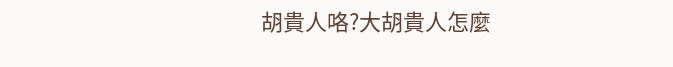胡貴人咯?大胡貴人怎麼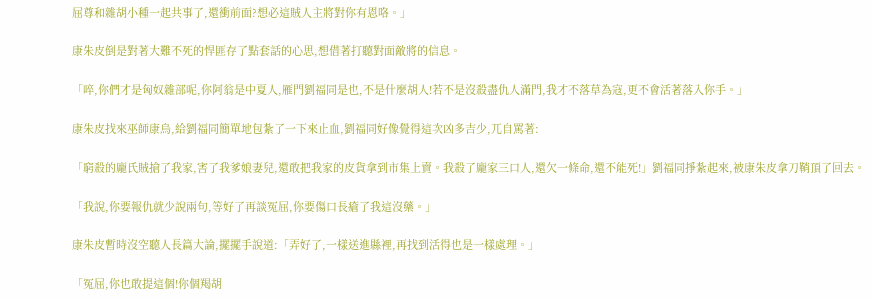屈尊和雜胡小種一起共事了,還衝前面?想必這賊人主將對你有恩咯。」

康朱皮倒是對著大難不死的悍匪存了點套話的心思,想借著打聽對面敵將的信息。

「啐,你們才是匈奴雜部呢,你阿翁是中夏人,雁門劉福同是也,不是什麼胡人!若不是沒殺盡仇人滿門,我才不落草為寇,更不會活著落入你手。」

康朱皮找來巫師康烏,給劉福同簡單地包紮了一下來止血,劉福同好像覺得這次凶多吉少,兀自罵著:

「窮殺的龐氏賊搶了我家,害了我爹娘妻兒,還敢把我家的皮貨拿到市集上賣。我殺了龐家三口人,還欠一條命,還不能死!」劉福同掙紮起來,被康朱皮拿刀鞘頂了回去。

「我說,你要報仇就少說兩句,等好了再談冤屈,你要傷口長瘡了我這沒藥。」

康朱皮暫時沒空聽人長篇大論,擺擺手說道:「弄好了,一樣送進縣裡,再找到活得也是一樣處理。」

「冤屈,你也敢提這個!你個羯胡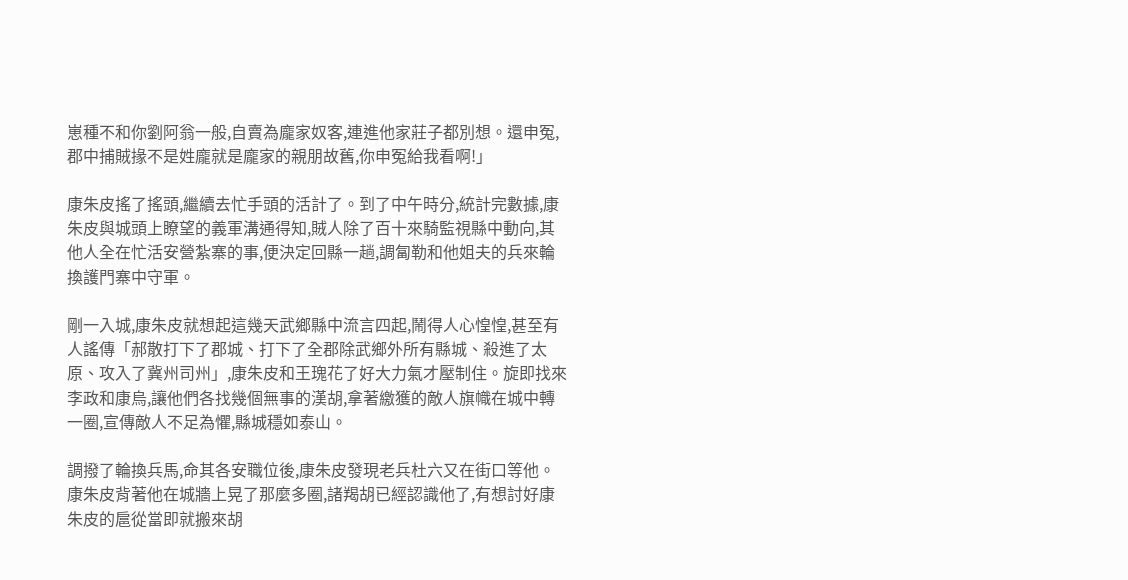崽種不和你劉阿翁一般,自賣為龐家奴客,連進他家莊子都別想。還申冤,郡中捕賊掾不是姓龐就是龐家的親朋故舊,你申冤給我看啊!」

康朱皮搖了搖頭,繼續去忙手頭的活計了。到了中午時分,統計完數據,康朱皮與城頭上瞭望的義軍溝通得知,賊人除了百十來騎監視縣中動向,其他人全在忙活安營紮寨的事,便決定回縣一趟,調匐勒和他姐夫的兵來輪換護門寨中守軍。

剛一入城,康朱皮就想起這幾天武鄉縣中流言四起,鬧得人心惶惶,甚至有人謠傳「郝散打下了郡城、打下了全郡除武鄉外所有縣城、殺進了太原、攻入了冀州司州」,康朱皮和王瑰花了好大力氣才壓制住。旋即找來李政和康烏,讓他們各找幾個無事的漢胡,拿著繳獲的敵人旗幟在城中轉一圈,宣傳敵人不足為懼,縣城穩如泰山。

調撥了輪換兵馬,命其各安職位後,康朱皮發現老兵杜六又在街口等他。康朱皮背著他在城牆上晃了那麼多圈,諸羯胡已經認識他了,有想討好康朱皮的扈從當即就搬來胡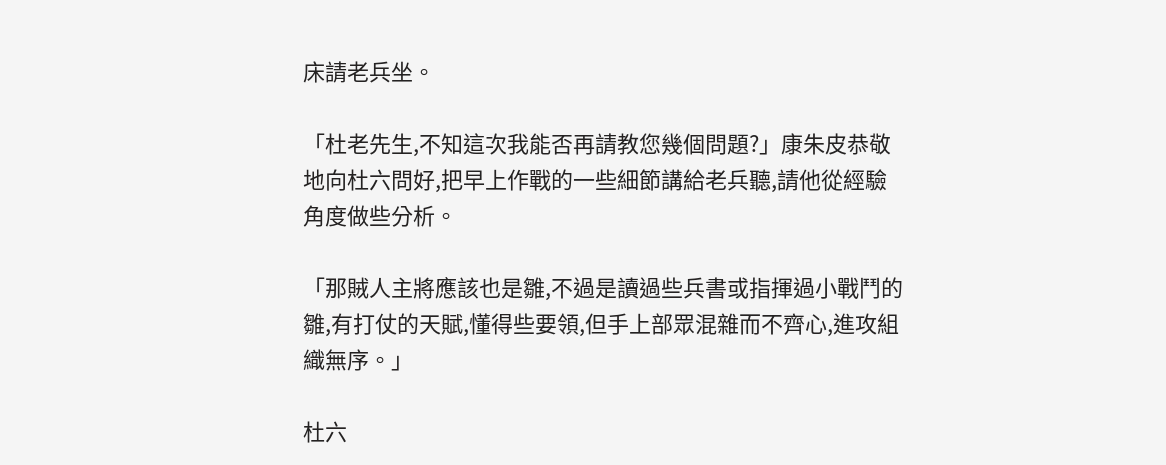床請老兵坐。

「杜老先生,不知這次我能否再請教您幾個問題?」康朱皮恭敬地向杜六問好,把早上作戰的一些細節講給老兵聽,請他從經驗角度做些分析。

「那賊人主將應該也是雛,不過是讀過些兵書或指揮過小戰鬥的雛,有打仗的天賦,懂得些要領,但手上部眾混雜而不齊心,進攻組織無序。」

杜六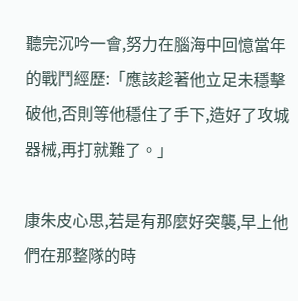聽完沉吟一會,努力在腦海中回憶當年的戰鬥經歷:「應該趁著他立足未穩擊破他,否則等他穩住了手下,造好了攻城器械,再打就難了。」

康朱皮心思,若是有那麼好突襲,早上他們在那整隊的時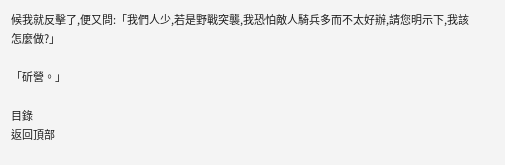候我就反擊了,便又問:「我們人少,若是野戰突襲,我恐怕敵人騎兵多而不太好辦,請您明示下,我該怎麼做?」

「斫營。」

目錄
返回頂部